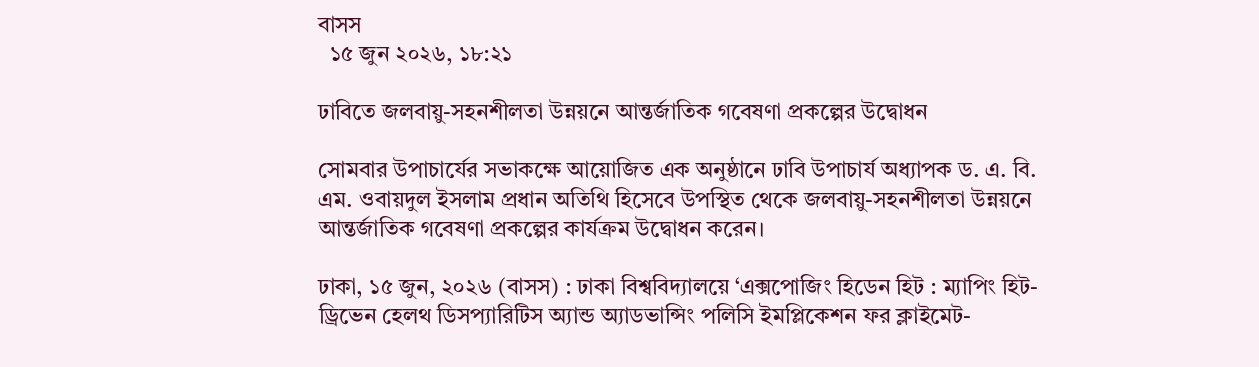বাসস
  ১৫ জুন ২০২৬, ১৮:২১

ঢাবিতে জলবায়ু-সহনশীলতা উন্নয়নে আন্তর্জাতিক গবেষণা প্রকল্পের উদ্বোধন

সোমবার উপাচার্যের সভাকক্ষে আয়োজিত এক অনুষ্ঠানে ঢাবি উপাচার্য অধ্যাপক ড. এ. বি. এম. ওবায়দুল ইসলাম প্রধান অতিথি হিসেবে উপস্থিত থেকে জলবায়ু-সহনশীলতা উন্নয়নে আন্তর্জাতিক গবেষণা প্রকল্পের কার্যক্রম উদ্বোধন করেন।

ঢাকা, ১৫ জুন, ২০২৬ (বাসস) : ঢাকা বিশ্ববিদ্যালয়ে ‘এক্সপোজিং হিডেন হিট : ম্যাপিং হিট-ড্রিভেন হেলথ ডিসপ্যারিটিস অ্যান্ড অ্যাডভান্সিং পলিসি ইমপ্লিকেশন ফর ক্লাইমেট-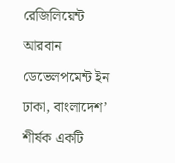রেজিলিয়েন্ট আরবান ডেভেলপমেন্ট ইন ঢাকা, বাংলাদেশ’ শীর্ষক একটি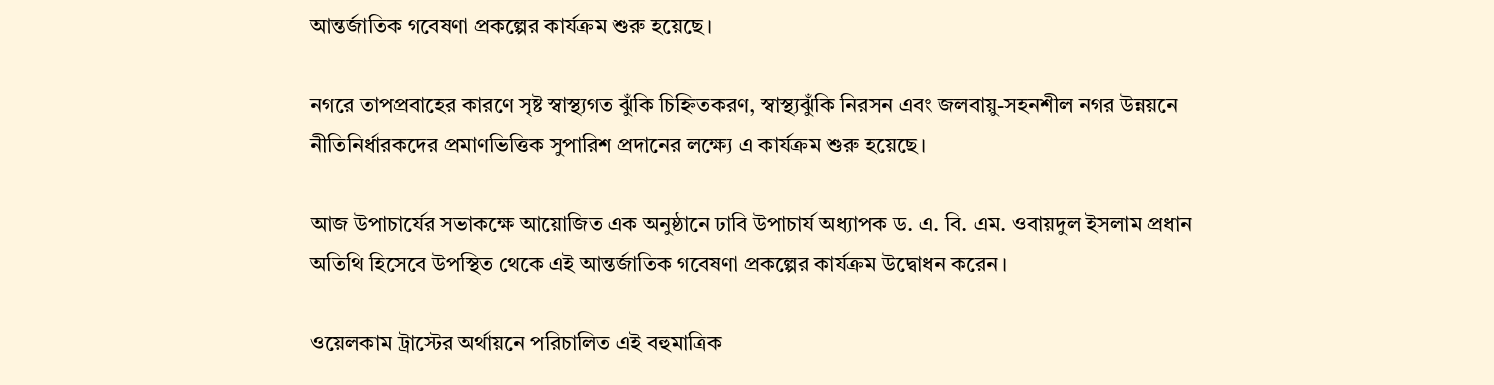আন্তর্জাতিক গবেষণা প্রকল্পের কার্যক্রম শুরু হয়েছে।

নগরে তাপপ্রবাহের কারণে সৃষ্ট স্বাস্থ্যগত ঝুঁকি চিহ্নিতকরণ, স্বাস্থ্যঝুঁকি নিরসন এবং জলবায়ু-সহনশীল নগর উন্নয়নে নীতিনির্ধারকদের প্রমাণভিত্তিক সুপারিশ প্রদানের লক্ষ্যে এ কার্যক্রম শুরু হয়েছে।

আজ উপাচার্যের সভাকক্ষে আয়োজিত এক অনুষ্ঠানে ঢাবি উপাচার্য অধ্যাপক ড. এ. বি. এম. ওবায়দুল ইসলাম প্রধান অতিথি হিসেবে উপস্থিত থেকে এই আন্তর্জাতিক গবেষণা প্রকল্পের কার্যক্রম উদ্বোধন করেন।

ওয়েলকাম ট্রাস্টের অর্থায়নে পরিচালিত এই বহুমাত্রিক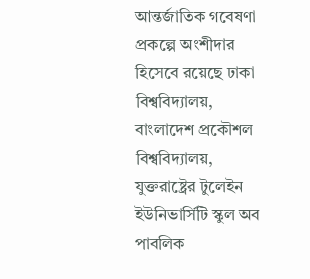আন্তর্জাতিক গবেষণা প্রকল্পে অংশীদার হিসেবে রয়েছে ঢাকা বিশ্ববিদ্যালয়, বাংলাদেশ প্রকৌশল বিশ্ববিদ্যালয়, যুক্তরাষ্ট্রের টুলেইন ইউনিভার্সিটি স্কুল অব পাবলিক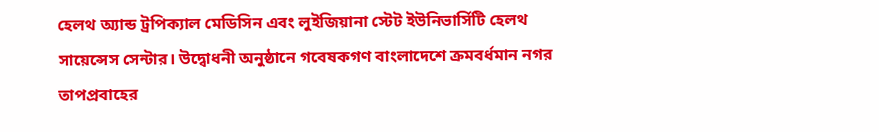হেলথ অ্যান্ড ট্রপিক্যাল মেডিসিন এবং লুইজিয়ানা স্টেট ইউনিভার্সিটি হেলথ সায়েন্সেস সেন্টার। উদ্বোধনী অনুষ্ঠানে গবেষকগণ বাংলাদেশে ক্রমবর্ধমান নগর তাপপ্রবাহের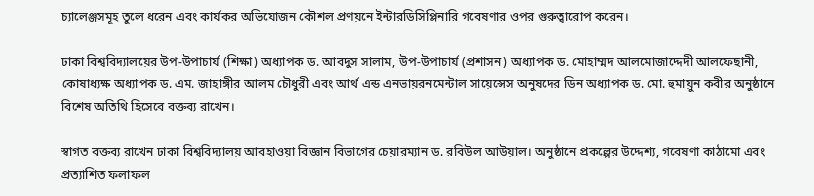চ্যালেঞ্জসমূহ তুলে ধরেন এবং কার্যকর অভিযোজন কৌশল প্রণয়নে ইন্টারডিসিপ্লিনারি গবেষণার ওপর গুরুত্বারোপ করেন।

ঢাকা বিশ্ববিদ্যালয়ের উপ-উপাচার্য (শিক্ষা) অধ্যাপক ড. আবদুস সালাম, উপ-উপাচার্য (প্রশাসন) অধ্যাপক ড. মোহাম্মদ আলমোজাদ্দেদী আলফেছানী, কোষাধ্যক্ষ অধ্যাপক ড. এম. জাহাঙ্গীর আলম চৌধুরী এবং আর্থ এন্ড এনভায়রনমেন্টাল সায়েন্সেস অনুষদের ডিন অধ্যাপক ড. মো. হুমায়ুন কবীর অনুষ্ঠানে বিশেষ অতিথি হিসেবে বক্তব্য রাখেন।

স্বাগত বক্তব্য রাখেন ঢাকা বিশ্ববিদ্যালয় আবহাওয়া বিজ্ঞান বিভাগের চেয়ারম্যান ড. রবিউল আউয়াল। অনুষ্ঠানে প্রকল্পের উদ্দেশ্য, গবেষণা কাঠামো এবং প্রত্যাশিত ফলাফল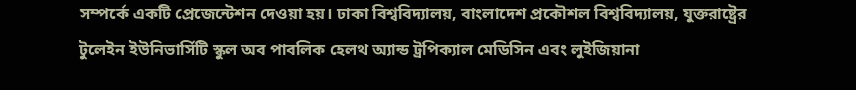সম্পর্কে একটি প্রেজেন্টেশন দেওয়া হয়। ঢাকা বিশ্ববিদ্যালয়, বাংলাদেশ প্রকৌশল বিশ্ববিদ্যালয়, যুক্তরাষ্ট্রের টুলেইন ইউনিভার্সিটি স্কুল অব পাবলিক হেলথ অ্যান্ড ট্রপিক্যাল মেডিসিন এবং লুইজিয়ানা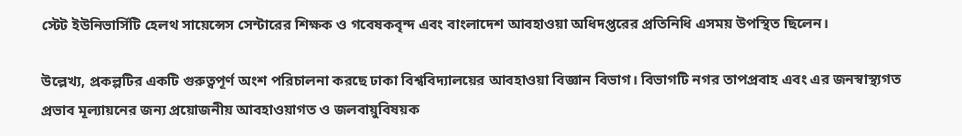স্টেট ইউনিভার্সিটি হেলথ সায়েন্সেস সেন্টারের শিক্ষক ও গবেষকবৃন্দ এবং বাংলাদেশ আবহাওয়া অধিদপ্তরের প্রতিনিধি এসময় উপস্থিত ছিলেন।

উল্লেখ্য, প্রকল্পটির একটি গুরুত্বপূর্ণ অংশ পরিচালনা করছে ঢাকা বিশ্ববিদ্যালয়ের আবহাওয়া বিজ্ঞান বিভাগ। বিভাগটি নগর তাপপ্রবাহ এবং এর জনস্বাস্থ্যগত প্রভাব মূল্যায়নের জন্য প্রয়োজনীয় আবহাওয়াগত ও জলবায়ুবিষয়ক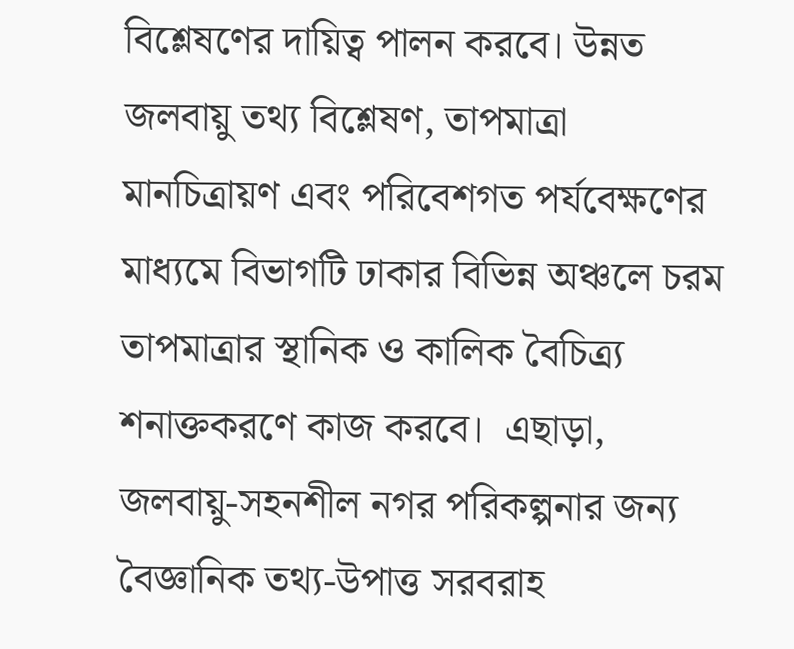বিশ্লেষণের দায়িত্ব পালন করবে। উন্নত জলবায়ু তথ্য বিশ্লেষণ, তাপমাত্রা মানচিত্রায়ণ এবং পরিবেশগত পর্যবেক্ষণের মাধ্যমে বিভাগটি ঢাকার বিভিন্ন অঞ্চলে চরম তাপমাত্রার স্থানিক ও কালিক বৈচিত্র্য শনাক্তকরণে কাজ করবে।  এছাড়া, জলবায়ু-সহনশীল নগর পরিকল্পনার জন্য বৈজ্ঞানিক তথ্য-উপাত্ত সরবরাহ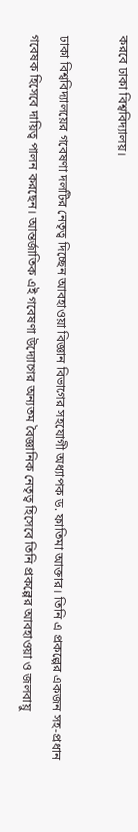করবে ঢাকা বিশ্ববিদ্যালয়।

ঢাকা বিশ্ববিদ্যালয়ের গবেষণা দলটির নেতৃত্ব দিচ্ছেন আবহাওয়া বিজ্ঞান বিভাগের সহযোগী অধ্যাপক ড. ফাতিমা আক্তার। তিনি এ প্রকল্পের একজন সহ-প্রধান গবেষক হিসেবে দায়িত্ব পালন করছেন। আন্তর্জাতিক এই গবেষণা উদ্যোগের অন্যতম বৈজ্ঞানিক নেতৃত্ব হিসেবে তিনি প্রকল্পের আবহাওয়া ও জলবায়ু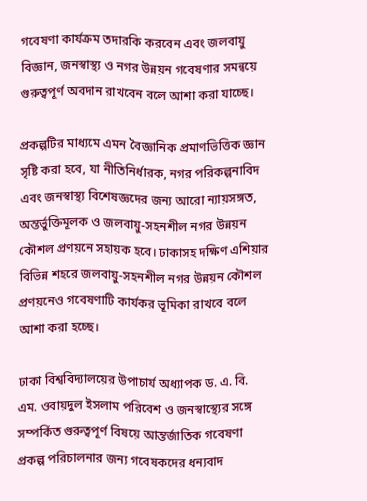গবেষণা কার্যক্রম তদারকি করবেন এবং জলবায়ু বিজ্ঞান, জনস্বাস্থ্য ও নগর উন্নয়ন গবেষণার সমন্বয়ে গুরুত্বপূর্ণ অবদান রাখবেন বলে আশা করা যাচ্ছে।

প্রকল্পটির মাধ্যমে এমন বৈজ্ঞানিক প্রমাণভিত্তিক জ্ঞান সৃষ্টি করা হবে, যা নীতিনির্ধারক, নগর পরিকল্পনাবিদ এবং জনস্বাস্থ্য বিশেষজ্ঞদের জন্য আরো ন্যায়সঙ্গত, অন্তর্ভুক্তিমূলক ও জলবায়ু-সহনশীল নগর উন্নয়ন কৌশল প্রণয়নে সহায়ক হবে। ঢাকাসহ দক্ষিণ এশিয়ার বিভিন্ন শহরে জলবায়ু-সহনশীল নগর উন্নয়ন কৌশল প্রণয়নেও গবেষণাটি কার্যকর ভূমিকা রাখবে বলে আশা করা হচ্ছে।

ঢাকা বিশ্ববিদ্যালয়ের উপাচার্য অধ্যাপক ড. এ. বি. এম. ওবায়দুল ইসলাম পরিবেশ ও জনস্বাস্থ্যের সঙ্গে সম্পর্কিত গুরুত্বপূর্ণ বিষয়ে আন্তর্জাতিক গবেষণা প্রকল্প পরিচালনার জন্য গবেষকদের ধন্যবাদ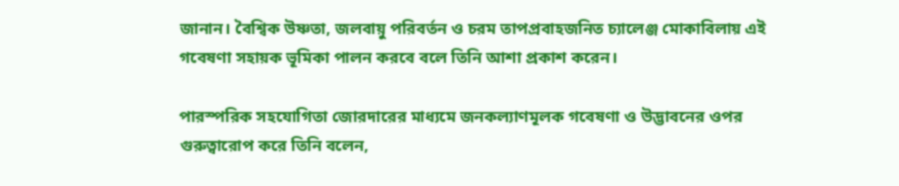জানান। বৈশ্বিক উষ্ণতা, জলবায়ু পরিবর্তন ও চরম তাপপ্রবাহজনিত চ্যালেঞ্জ মোকাবিলায় এই গবেষণা সহায়ক ভূমিকা পালন করবে বলে তিনি আশা প্রকাশ করেন।

পারস্পরিক সহযোগিতা জোরদারের মাধ্যমে জনকল্যাণমূলক গবেষণা ও উদ্ভাবনের ওপর গুরুত্বারোপ করে তিনি বলেন,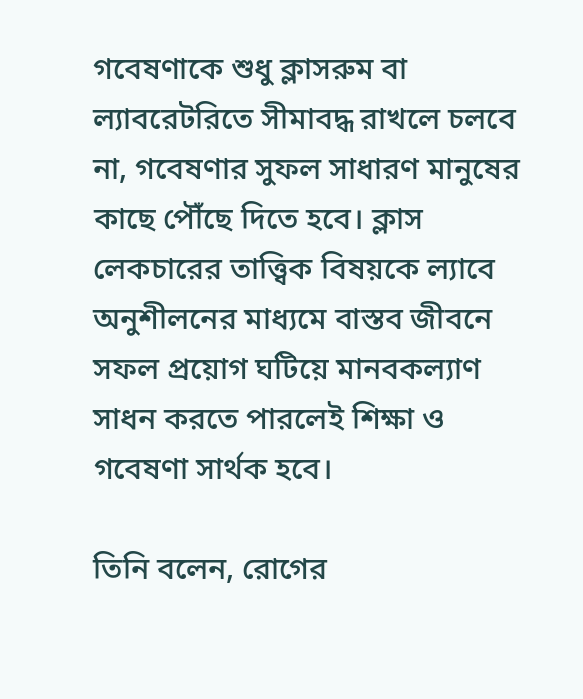গবেষণাকে শুধু ক্লাসরুম বা ল্যাবরেটরিতে সীমাবদ্ধ রাখলে চলবে না, গবেষণার সুফল সাধারণ মানুষের কাছে পৌঁছে দিতে হবে। ক্লাস লেকচারের তাত্ত্বিক বিষয়কে ল্যাবে অনুশীলনের মাধ্যমে বাস্তব জীবনে সফল প্রয়োগ ঘটিয়ে মানবকল্যাণ সাধন করতে পারলেই শিক্ষা ও গবেষণা সার্থক হবে।

তিনি বলেন, রোগের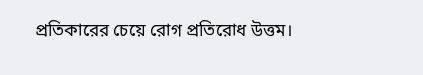প্রতিকারের চেয়ে রোগ প্রতিরোধ উত্তম।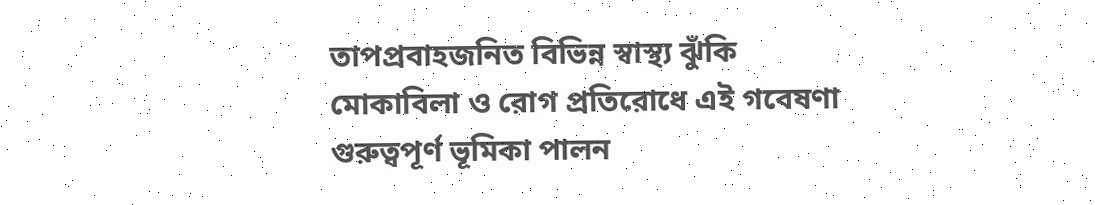তাপপ্রবাহজনিত বিভিন্ন স্বাস্থ্য ঝুঁকি মোকাবিলা ও রোগ প্রতিরোধে এই গবেষণা গুরুত্বপূর্ণ ভূমিকা পালন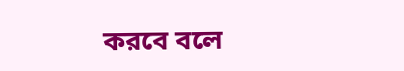করবে বলে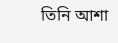তিনি আশা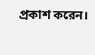প্রকাশ করেন।